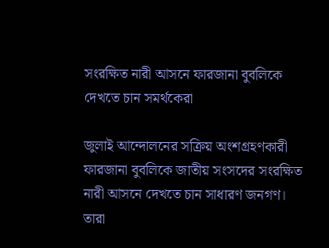সংরক্ষিত নারী আসনে ফারজানা বুবলিকে দেখতে চান সমর্থকেরা

জুলাই আন্দোলনের সক্রিয় অংশগ্রহণকারী ফারজানা বুবলিকে জাতীয় সংসদের সংরক্ষিত নারী আসনে দেখতে চান সাধারণ জনগণ। তারা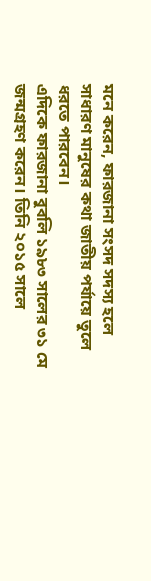মনে করেন, ফারজানা সংসদ সদস্য হলে সাধারণ মানুষের কথা জাতীয় পর্যায়ে তুলে ধরতে পারবেন।
এদিকে ফারজানা বুবলি ১৯৮৩ সালের ৩১ মে জন্মগ্রহণ করেন। তিনি ২০১৫ সালে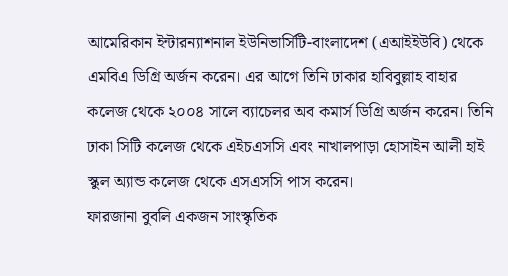আমেরিকান ইন্টারন্যাশনাল ইউনিভার্সিটি-বাংলাদেশ (এআইইউবি) থেকে এমবিএ ডিগ্রি অর্জন করেন। এর আগে তিনি ঢাকার হাবিবুল্লাহ বাহার কলেজ থেকে ২০০৪ সালে ব্যাচেলর অব কমার্স ডিগ্রি অর্জন করেন। তিনি ঢাকা সিটি কলেজ থেকে এইচএসসি এবং নাখালপাড়া হোসাইন আলী হাই স্কুল অ্যান্ড কলেজ থেকে এসএসসি পাস করেন।
ফারজানা বুবলি একজন সাংস্কৃতিক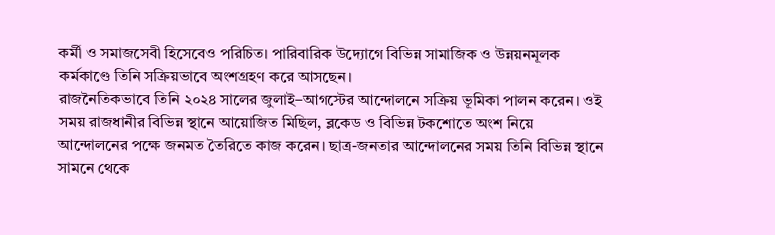কর্মী ও সমাজসেবী হিসেবেও পরিচিত। পারিবারিক উদ্যোগে বিভিন্ন সামাজিক ও উন্নয়নমূলক কর্মকাণ্ডে তিনি সক্রিয়ভাবে অংশগ্রহণ করে আসছেন।
রাজনৈতিকভাবে তিনি ২০২৪ সালের জুলাই–আগস্টের আন্দোলনে সক্রিয় ভূমিকা পালন করেন। ওই সময় রাজধানীর বিভিন্ন স্থানে আয়োজিত মিছিল, ব্লকেড ও বিভিন্ন টকশোতে অংশ নিয়ে আন্দোলনের পক্ষে জনমত তৈরিতে কাজ করেন। ছাত্র-জনতার আন্দোলনের সময় তিনি বিভিন্ন স্থানে সামনে থেকে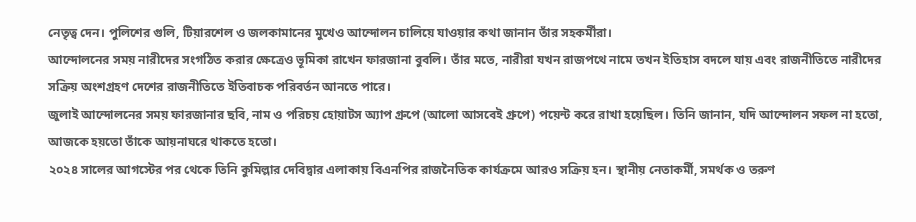নেতৃত্ব দেন। পুলিশের গুলি, টিয়ারশেল ও জলকামানের মুখেও আন্দোলন চালিয়ে যাওয়ার কথা জানান তাঁর সহকর্মীরা।
আন্দোলনের সময় নারীদের সংগঠিত করার ক্ষেত্রেও ভূমিকা রাখেন ফারজানা বুবলি। তাঁর মতে, নারীরা যখন রাজপথে নামে তখন ইতিহাস বদলে যায় এবং রাজনীতিতে নারীদের সক্রিয় অংশগ্রহণ দেশের রাজনীতিতে ইতিবাচক পরিবর্তন আনতে পারে।
জুলাই আন্দোলনের সময় ফারজানার ছবি, নাম ও পরিচয় হোয়াটস অ্যাপ গ্রুপে (আলো আসবেই গ্রুপে) পয়েন্ট করে রাখা হয়েছিল। তিনি জানান, যদি আন্দোলন সফল না হতো, আজকে হয়তো তাঁকে আয়নাঘরে থাকতে হতো।
২০২৪ সালের আগস্টের পর থেকে তিনি কুমিল্লার দেবিদ্বার এলাকায় বিএনপির রাজনৈতিক কার্যক্রমে আরও সক্রিয় হন। স্থানীয় নেতাকর্মী, সমর্থক ও তরুণ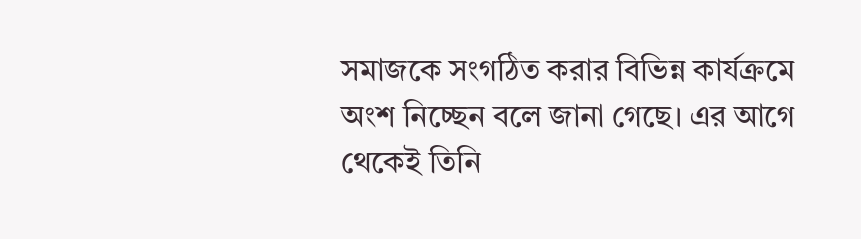সমাজকে সংগঠিত করার বিভিন্ন কার্যক্রমে অংশ নিচ্ছেন বলে জানা গেছে। এর আগে থেকেই তিনি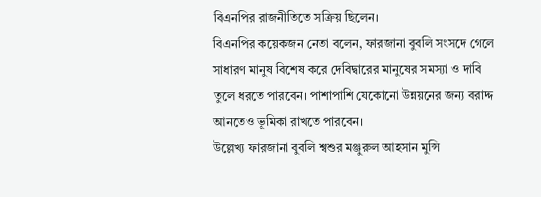বিএনপির রাজনীতিতে সক্রিয় ছিলেন।
বিএনপির কয়েকজন নেতা বলেন, ফারজানা বুবলি সংসদে গেলে সাধারণ মানুষ বিশেষ করে দেবিদ্বারের মানুষের সমস্যা ও দাবি তুলে ধরতে পারবেন। পাশাপাশি যেকোনো উন্নয়নের জন্য বরাদ্দ আনতেও ভূমিকা রাখতে পারবেন।
উল্লেখ্য ফারজানা বুবলি শ্বশুর মঞ্জুরুল আহসান মুন্সি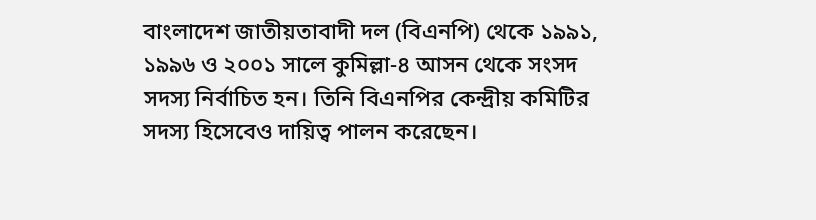বাংলাদেশ জাতীয়তাবাদী দল (বিএনপি) থেকে ১৯৯১, ১৯৯৬ ও ২০০১ সালে কুমিল্লা-৪ আসন থেকে সংসদ সদস্য নির্বাচিত হন। তিনি বিএনপির কেন্দ্রীয় কমিটির সদস্য হিসেবেও দায়িত্ব পালন করেছেন।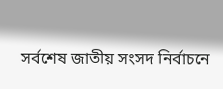সর্বশেষ জাতীয় সংসদ নির্বাচনে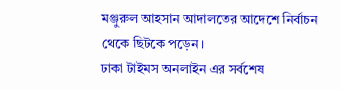মঞ্জুরুল আহসান আদালতের আদেশে নির্বাচন থেকে ছিটকে পড়েন।
ঢাকা টাইমস অনলাইন এর সর্বশেষ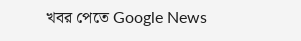খবর পেতে Google News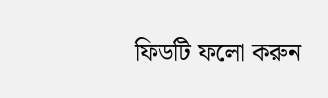ফিডটি ফলো করুন